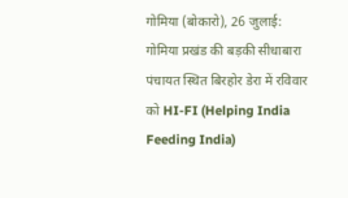गोमिया (बोकारो), 26 जुलाई: गोमिया प्रखंड की बड़की सीधाबारा पंचायत स्थित बिरहोर डेरा में रविवार को HI-FI (Helping India Feeding India)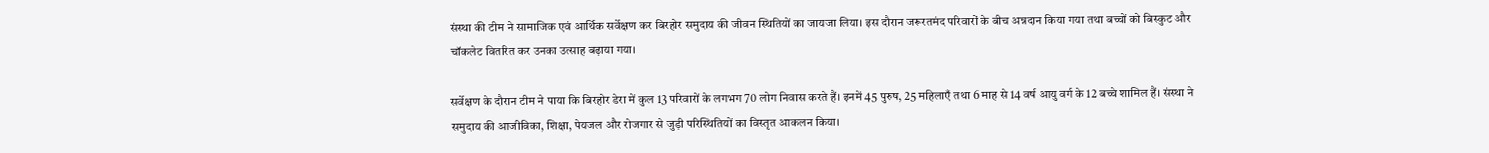संस्था की टीम ने सामाजिक एवं आर्थिक सर्वेक्षण कर बिरहोर समुदाय की जीवन स्थितियों का जायजा लिया। इस दौरान जरूरतमंद परिवारों के बीच अन्नदान किया गया तथा बच्चों को बिस्कुट और चॉकलेट वितरित कर उनका उत्साह बढ़ाया गया।

सर्वेक्षण के दौरान टीम ने पाया कि बिरहोर डेरा में कुल 13 परिवारों के लगभग 70 लोग निवास करते हैं। इनमें 45 पुरुष, 25 महिलाएँ तथा 6 माह से 14 वर्ष आयु वर्ग के 12 बच्चे शामिल हैं। संस्था ने समुदाय की आजीविका, शिक्षा, पेयजल और रोजगार से जुड़ी परिस्थितियों का विस्तृत आकलन किया।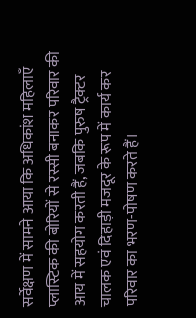सर्वेक्षण में सामने आया कि अधिकांश महिलाएँ प्लास्टिक की बोरियों से रस्सी बनाकर परिवार की आय में सहयोग करती हैं, जबकि पुरुष ट्रैक्टर चालक एवं दिहाड़ी मजदूर के रूप में कार्य कर परिवार का भरण-पोषण करते हैं।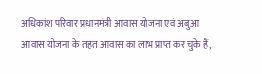अधिकांश परिवार प्रधानमंत्री आवास योजना एवं अबुआ आवास योजना के तहत आवास का लाभ प्राप्त कर चुके हैं,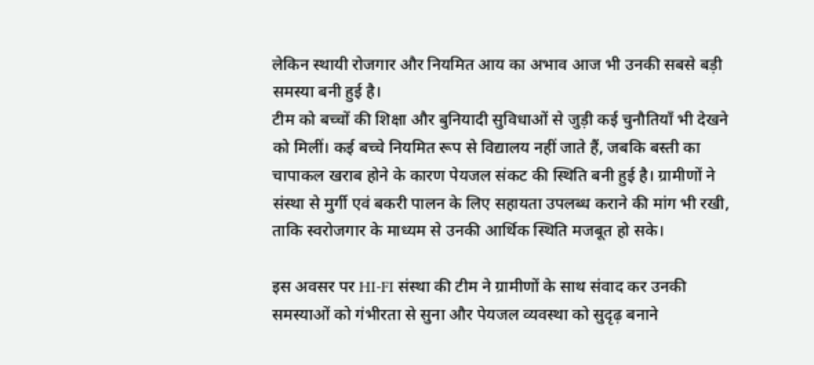लेकिन स्थायी रोजगार और नियमित आय का अभाव आज भी उनकी सबसे बड़ी समस्या बनी हुई है।
टीम को बच्चों की शिक्षा और बुनियादी सुविधाओं से जुड़ी कई चुनौतियाँ भी देखने को मिलीं। कई बच्चे नियमित रूप से विद्यालय नहीं जाते हैं, जबकि बस्ती का चापाकल खराब होने के कारण पेयजल संकट की स्थिति बनी हुई है। ग्रामीणों ने संस्था से मुर्गी एवं बकरी पालन के लिए सहायता उपलब्ध कराने की मांग भी रखी, ताकि स्वरोजगार के माध्यम से उनकी आर्थिक स्थिति मजबूत हो सके।

इस अवसर पर HI-FI संस्था की टीम ने ग्रामीणों के साथ संवाद कर उनकी समस्याओं को गंभीरता से सुना और पेयजल व्यवस्था को सुदृढ़ बनाने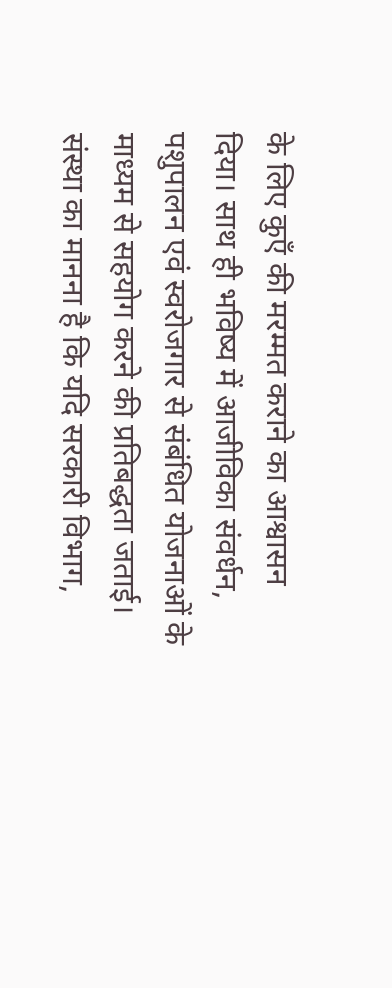के लिए कुएँ की मरम्मत कराने का आश्वासन दिया। साथ ही भविष्य में आजीविका संवर्धन, पशुपालन एवं स्वरोजगार से संबंधित योजनाओं के माध्यम से सहयोग करने की प्रतिबद्धता जताई।
संस्था का मानना है कि यदि सरकारी विभाग,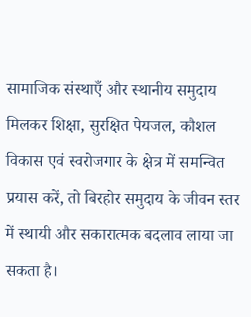सामाजिक संस्थाएँ और स्थानीय समुदाय मिलकर शिक्षा, सुरक्षित पेयजल, कौशल विकास एवं स्वरोजगार के क्षेत्र में समन्वित प्रयास करें, तो बिरहोर समुदाय के जीवन स्तर में स्थायी और सकारात्मक बदलाव लाया जा सकता है।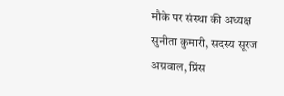मौके पर संस्था की अध्यक्ष सुनीता कुमारी, सदस्य सूरज अग्रवाल, प्रिंस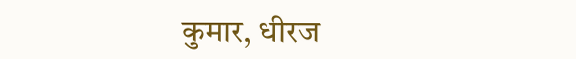कुमार, धीरज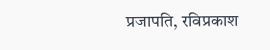प्रजापति, रविप्रकाश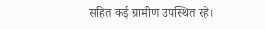सहित कई ग्रामीण उपस्थित रहे।